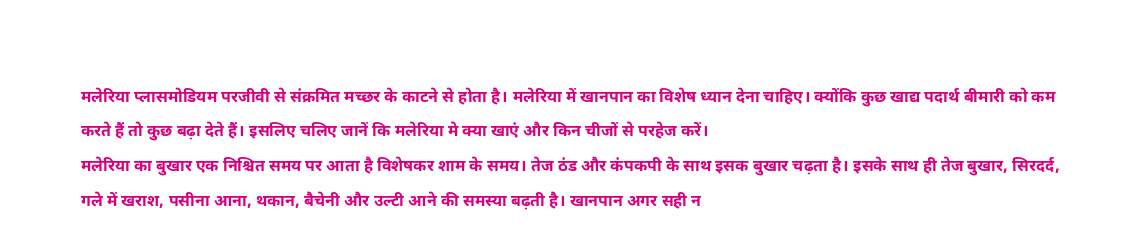मलेरिया प्लासमोडियम परजीवी से संक्रमित मच्छर के काटने से होता है। मलेरिया में खानपान का विशेष ध्यान देना चाहिए। क्योंकि कुछ खाद्य पदार्थ बीमारी को कम करते हैं तो कुछ बढ़ा देते हैं। इसलिए चलिए जानें कि मलेरिया मे क्या खाएं और किन चीजों से परहेज करें।
मलेरिया का बुखार एक निश्चित समय पर आता है विशेषकर शाम के समय। तेज ठंड और कंपकपी के साथ इसक बुखार चढ़ता है। इसके साथ ही तेज बुखार, सिरदर्द, गले में खराश, पसीना आना, थकान, बैचेनी और उल्टी आने की समस्या बढ़ती है। खानपान अगर सही न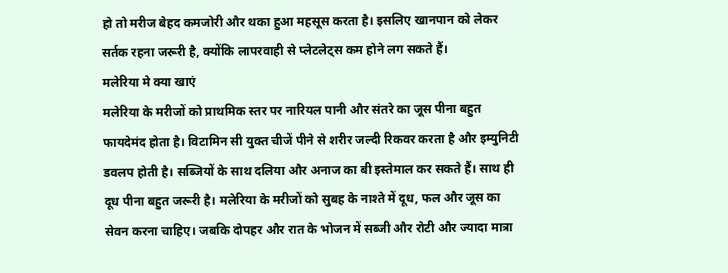हो तो मरीज बेहद कमजोरी और थका हुआ महसूस करता है। इसलिए खानपान को लेकर सर्तक रहना जरूरी है, क्योंकि लापरवाही से प्लेटलेट्स कम होने लग सकते हैं।
मलेरिया मे क्या खाएं
मलेरिया के मरीजों को प्राथमिक स्तर पर नारियल पानी और संतरे का जूस पीना बहुत फायदेमंद होता है। विटामिन सी युक्त चीजें पीने से शरीर जल्दी रिकवर करता है और इम्युनिटी डवलप होती है। सब्जियों के साथ दलिया और अनाज का बी इस्तेमाल कर सकते हैं। साथ ही दूध पीना बहुत जरूरी है। मलेरिया के मरीजों को सुबह के नाश्ते में दूध, फल और जूस का सेवन करना चाहिए। जबकि दोपहर और रात के भोजन में सब्जी और रोटी और ज्यादा मात्रा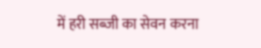में हरी सब्जी का सेवन करना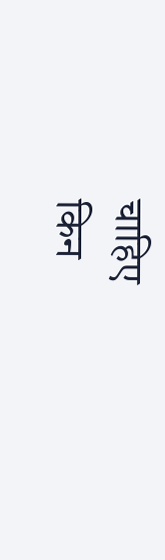चाहिए
किन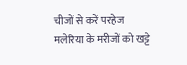चीजों से करें परहेज
मलेरिया के मरीजों को खट्टे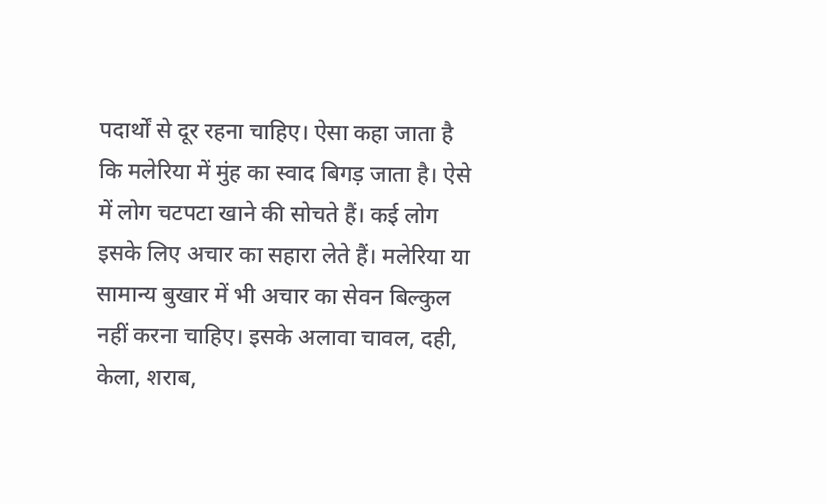पदार्थों से दूर रहना चाहिए। ऐसा कहा जाता है कि मलेरिया में मुंह का स्वाद बिगड़ जाता है। ऐसे में लोग चटपटा खाने की सोचते हैं। कई लोग इसके लिए अचार का सहारा लेते हैं। मलेरिया या सामान्य बुखार में भी अचार का सेवन बिल्कुल नहीं करना चाहिए। इसके अलावा चावल, दही, केला, शराब,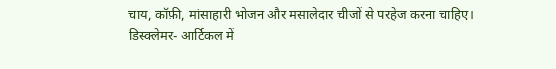चाय, कॉफ़ी, मांसाहारी भोजन और मसालेदार चीजों से परहेज करना चाहिए।
डिस्क्लेमर- आर्टिकल में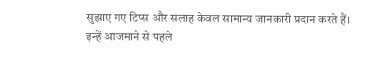सुझाए गए टिप्स और सलाह केवल सामान्य जानकारी प्रदान करते हैं। इन्हें आजमाने से पहले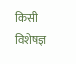किसी विशेषज्ञ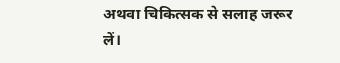अथवा चिकित्सक से सलाह जरूर लें।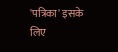'पत्रिका' इसके लिए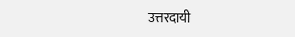उत्तरदायी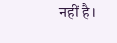नहीं है।